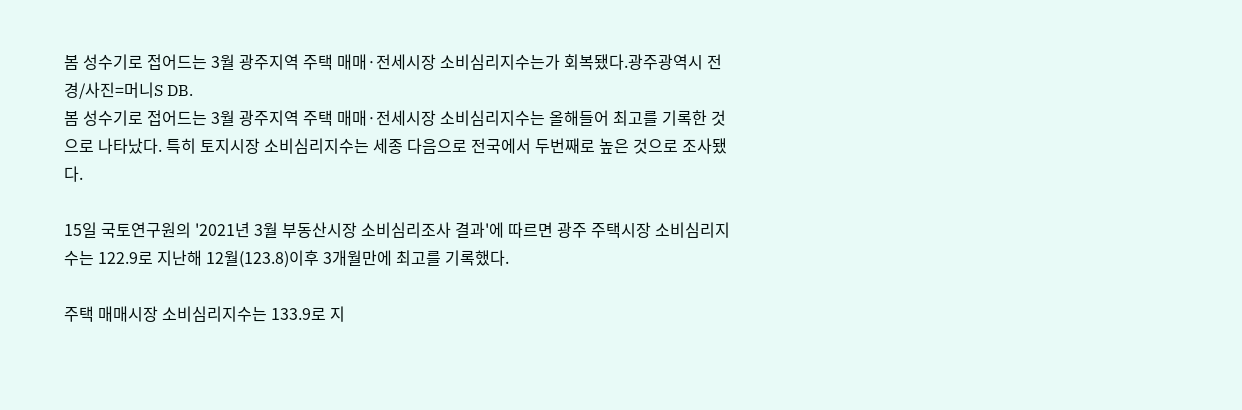봄 성수기로 접어드는 3월 광주지역 주택 매매·전세시장 소비심리지수는가 회복됐다.광주광역시 전경/사진=머니S DB.
봄 성수기로 접어드는 3월 광주지역 주택 매매·전세시장 소비심리지수는 올해들어 최고를 기록한 것으로 나타났다. 특히 토지시장 소비심리지수는 세종 다음으로 전국에서 두번째로 높은 것으로 조사됐다.

15일 국토연구원의 '2021년 3월 부동산시장 소비심리조사 결과'에 따르면 광주 주택시장 소비심리지수는 122.9로 지난해 12월(123.8)이후 3개월만에 최고를 기록했다.

주택 매매시장 소비심리지수는 133.9로 지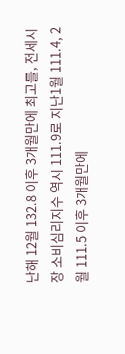난해 12월 132.8 이후 3개월만에 최고를, 전세시장 소비심리지수 역시 111.9로 지난1월 111.4, 2월 111.5 이후 3개월만에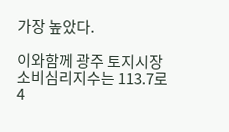가장 높았다.

이와함께 광주 토지시장 소비심리지수는 113.7로 4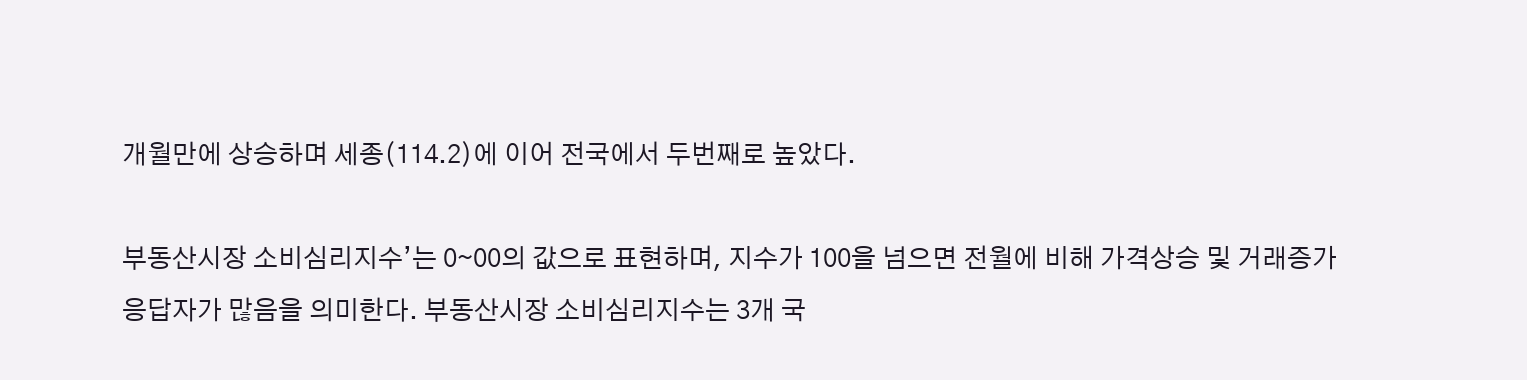개월만에 상승하며 세종(114.2)에 이어 전국에서 두번째로 높았다.

부동산시장 소비심리지수’는 0∼00의 값으로 표현하며, 지수가 100을 넘으면 전월에 비해 가격상승 및 거래증가 응답자가 많음을 의미한다. 부동산시장 소비심리지수는 3개 국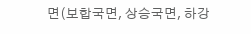면(보합국면, 상승국면, 하강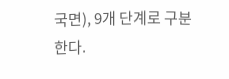국면), 9개 단계로 구분한다.